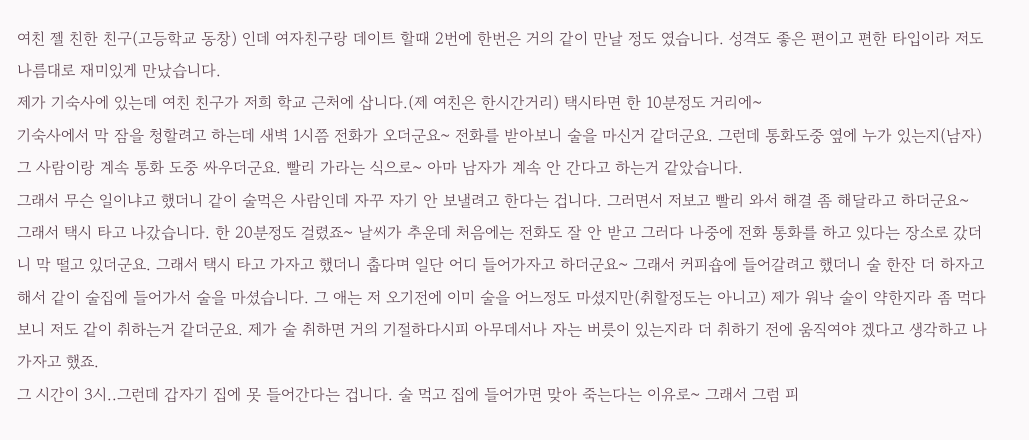여친 젤 친한 친구(고등학교 동창) 인데 여자친구랑 데이트 할때 2번에 한번은 거의 같이 만날 정도 였습니다. 성격도 좋은 편이고 편한 타입이라 저도 나름대로 재미있게 만났습니다.
제가 기숙사에 있는데 여친 친구가 저희 학교 근처에 삽니다.(제 여친은 한시간거리) 택시타면 한 10분정도 거리에~
기숙사에서 막 잠을 청할려고 하는데 새벽 1시쯤 전화가 오더군요~ 전화를 받아보니 술을 마신거 같더군요. 그런데 통화도중 옆에 누가 있는지(남자) 그 사람이랑 계속 통화 도중 싸우더군요. 빨리 가라는 식으로~ 아마 남자가 계속 안 간다고 하는거 같았습니다.
그래서 무슨 일이냐고 했더니 같이 술먹은 사람인데 자꾸 자기 안 보낼려고 한다는 겁니다. 그러면서 저보고 빨리 와서 해결 좀 해달라고 하더군요~
그래서 택시 타고 나갔습니다. 한 20분정도 걸렸죠~ 날씨가 추운데 처음에는 전화도 잘 안 받고 그러다 나중에 전화 통화를 하고 있다는 장소로 갔더니 막 떨고 있더군요. 그래서 택시 타고 가자고 했더니 춥다며 일단 어디 들어가자고 하더군요~ 그래서 커피숍에 들어갈려고 했더니 술 한잔 더 하자고 해서 같이 술집에 들어가서 술을 마셨습니다. 그 애는 저 오기전에 이미 술을 어느정도 마셨지만(취할정도는 아니고) 제가 워낙 술이 약한지라 좀 먹다보니 저도 같이 취하는거 같더군요. 제가 술 취하면 거의 기절하다시피 아무데서나 자는 버릇이 있는지라 더 취하기 전에 움직여야 겠다고 생각하고 나가자고 했죠.
그 시간이 3시..그런데 갑자기 집에 못 들어간다는 겁니다. 술 먹고 집에 들어가면 맞아 죽는다는 이유로~ 그래서 그럼 피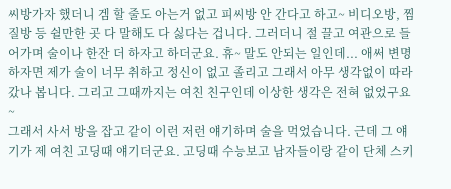씨방가자 했더니 겜 할 줄도 아는거 없고 피씨방 안 간다고 하고~ 비디오방, 찜질방 등 쉴만한 곳 다 말해도 다 싫다는 겁니다. 그러더니 절 끌고 여관으로 들어가며 술이나 한잔 더 하자고 하더군요. 휴~ 말도 안되는 일인데... 애써 변명하자면 제가 술이 너무 취하고 정신이 없고 졸리고 그래서 아무 생각없이 따라 갔나 봅니다. 그리고 그때까지는 여친 친구인데 이상한 생각은 전혀 없었구요~
그래서 사서 방을 잡고 같이 이런 저런 얘기하며 술을 먹었습니다. 근데 그 얘기가 제 여친 고딩때 얘기더군요. 고딩때 수능보고 남자들이랑 같이 단체 스키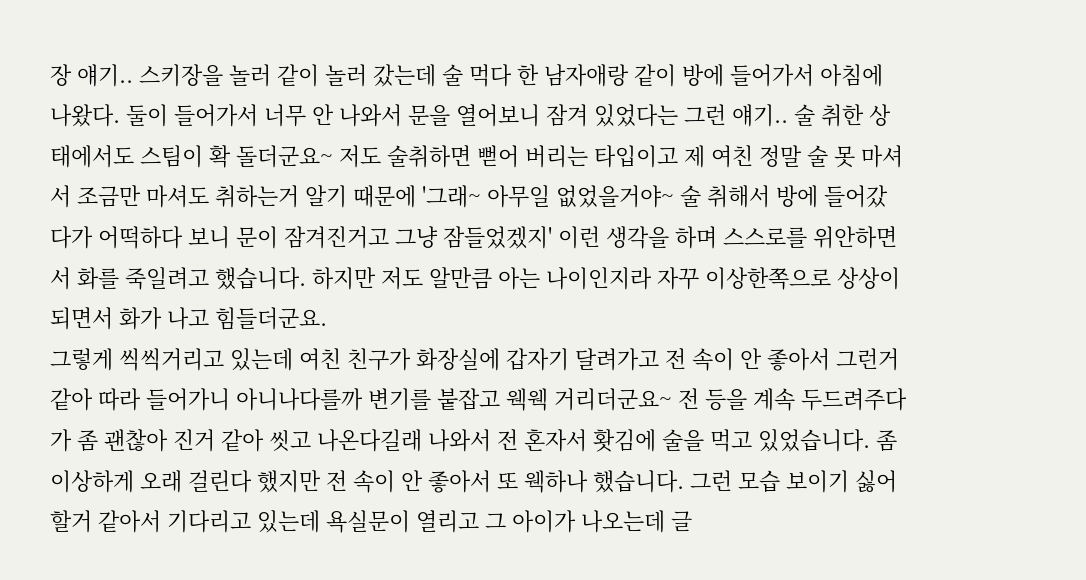장 얘기.. 스키장을 놀러 같이 놀러 갔는데 술 먹다 한 남자애랑 같이 방에 들어가서 아침에 나왔다. 둘이 들어가서 너무 안 나와서 문을 열어보니 잠겨 있었다는 그런 얘기.. 술 취한 상태에서도 스팀이 확 돌더군요~ 저도 술취하면 뻗어 버리는 타입이고 제 여친 정말 술 못 마셔서 조금만 마셔도 취하는거 알기 때문에 '그래~ 아무일 없었을거야~ 술 취해서 방에 들어갔다가 어떡하다 보니 문이 잠겨진거고 그냥 잠들었겠지' 이런 생각을 하며 스스로를 위안하면서 화를 죽일려고 했습니다. 하지만 저도 알만큼 아는 나이인지라 자꾸 이상한쪽으로 상상이 되면서 화가 나고 힘들더군요.
그렇게 씩씩거리고 있는데 여친 친구가 화장실에 갑자기 달려가고 전 속이 안 좋아서 그런거 같아 따라 들어가니 아니나다를까 변기를 붙잡고 웩웩 거리더군요~ 전 등을 계속 두드려주다가 좀 괜찮아 진거 같아 씻고 나온다길래 나와서 전 혼자서 홧김에 술을 먹고 있었습니다. 좀 이상하게 오래 걸린다 했지만 전 속이 안 좋아서 또 웩하나 했습니다. 그런 모습 보이기 싫어할거 같아서 기다리고 있는데 욕실문이 열리고 그 아이가 나오는데 글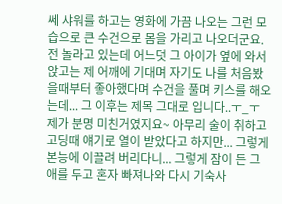쎄 샤워를 하고는 영화에 가끔 나오는 그런 모습으로 큰 수건으로 몸을 가리고 나오더군요.
전 놀라고 있는데 어느덧 그 아이가 옆에 와서 앉고는 제 어깨에 기대며 자기도 나를 처음봤을때부터 좋아했다며 수건을 풀며 키스를 해오는데... 그 이후는 제목 그대로 입니다..ㅜ_ㅜ
제가 분명 미친거였지요~ 아무리 술이 취하고 고딩때 얘기로 열이 받았다고 하지만... 그렇게 본능에 이끌려 버리다니... 그렇게 잠이 든 그 애를 두고 혼자 빠져나와 다시 기숙사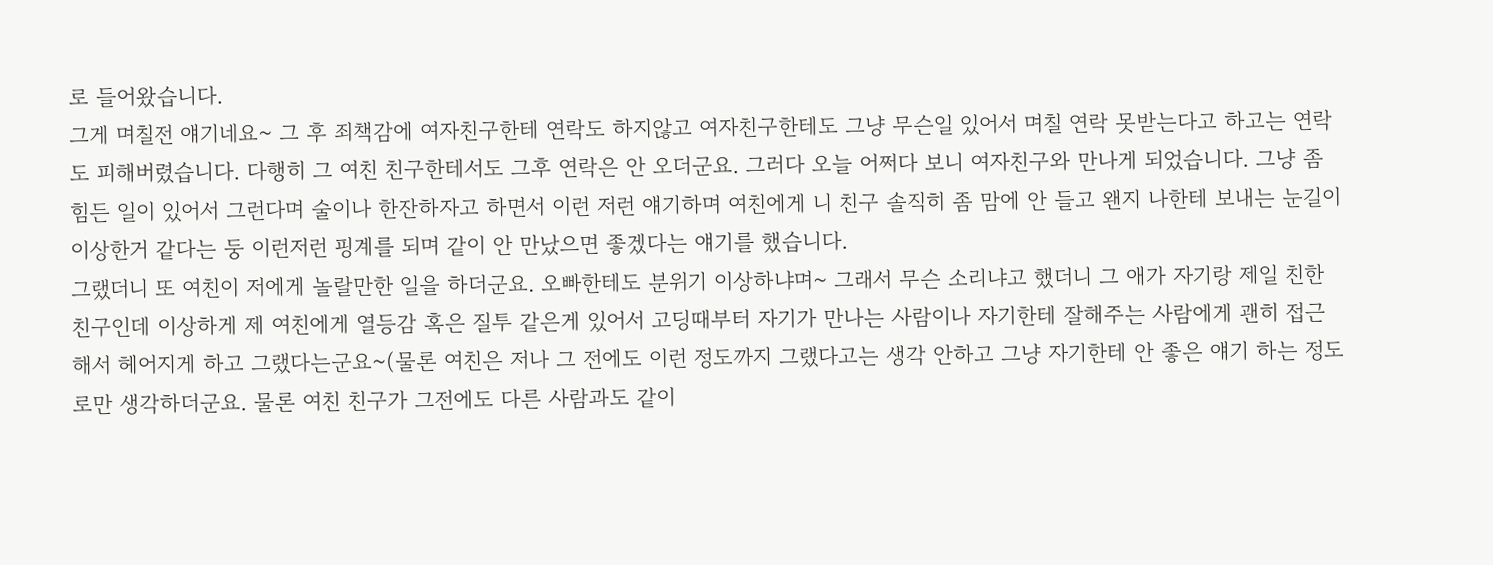로 들어왔습니다.
그게 며칠전 얘기네요~ 그 후 죄책감에 여자친구한테 연락도 하지않고 여자친구한테도 그냥 무슨일 있어서 며칠 연락 못받는다고 하고는 연락도 피해버렸습니다. 다행히 그 여친 친구한테서도 그후 연락은 안 오더군요. 그러다 오늘 어쩌다 보니 여자친구와 만나게 되었습니다. 그냥 좀 힘든 일이 있어서 그런다며 술이나 한잔하자고 하면서 이런 저런 얘기하며 여친에게 니 친구 솔직히 좀 맘에 안 들고 왠지 나한테 보내는 눈길이 이상한거 같다는 둥 이런저런 핑계를 되며 같이 안 만났으면 좋겠다는 얘기를 했습니다.
그랬더니 또 여친이 저에게 놀랄만한 일을 하더군요. 오빠한테도 분위기 이상하냐며~ 그래서 무슨 소리냐고 했더니 그 애가 자기랑 제일 친한 친구인데 이상하게 제 여친에게 열등감 혹은 질투 같은게 있어서 고딩때부터 자기가 만나는 사람이나 자기한테 잘해주는 사람에게 괜히 접근해서 헤어지게 하고 그랬다는군요~(물론 여친은 저나 그 전에도 이런 정도까지 그랬다고는 생각 안하고 그냥 자기한테 안 좋은 얘기 하는 정도로만 생각하더군요. 물론 여친 친구가 그전에도 다른 사람과도 같이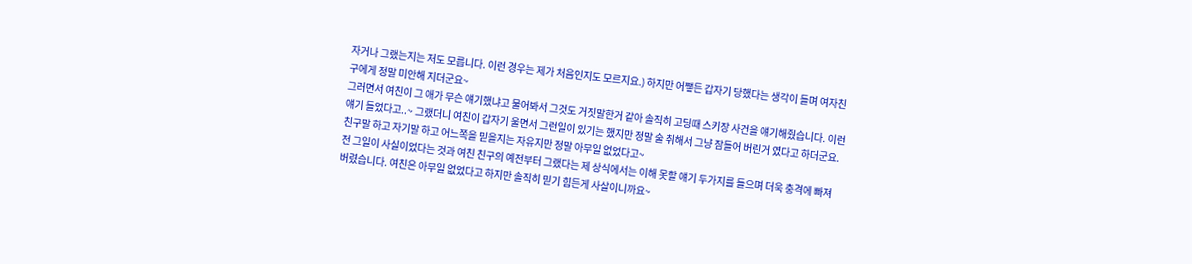자거나 그랬는지는 저도 모릅니다. 이런 경우는 제가 처음인지도 모르지요.) 하지만 어쨓든 갑자기 당했다는 생각이 들며 여자친구에게 정말 미안해 지더군요~
그러면서 여친이 그 애가 무슨 얘기했냐고 물어봐서 그것도 거짓말한거 같아 솔직히 고딩때 스키장 사건을 얘기해줬습니다. 이런 얘기 들었다고..~ 그랬더니 여친이 갑자기 울면서 그런일이 있기는 했지만 정말 술 취해서 그냥 잠들어 버린거 였다고 하더군요. 친구말 하고 자기말 하고 어느쪽을 믿을지는 자유지만 정말 아무일 없었다고~
전 그일이 사실이었다는 것과 여친 친구의 예전부터 그랬다는 제 상식에서는 이해 못할 얘기 두가지를 들으며 더욱 충격에 빠져버렸습니다. 여친은 아무일 없었다고 하지만 솔직히 믿기 힘든게 사살이니까요~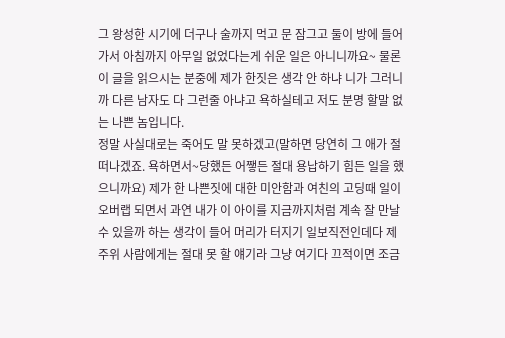그 왕성한 시기에 더구나 술까지 먹고 문 잠그고 둘이 방에 들어가서 아침까지 아무일 없었다는게 쉬운 일은 아니니까요~ 물론 이 글을 읽으시는 분중에 제가 한짓은 생각 안 하냐 니가 그러니까 다른 남자도 다 그런줄 아냐고 욕하실테고 저도 분명 할말 없는 나쁜 놈입니다.
정말 사실대로는 죽어도 말 못하겠고(말하면 당연히 그 애가 절 떠나겠죠. 욕하면서~당했든 어쨓든 절대 용납하기 힘든 일을 했으니까요) 제가 한 나쁜짓에 대한 미안함과 여친의 고딩때 일이 오버랩 되면서 과연 내가 이 아이를 지금까지처럼 계속 잘 만날 수 있을까 하는 생각이 들어 머리가 터지기 일보직전인데다 제 주위 사람에게는 절대 못 할 얘기라 그냥 여기다 끄적이면 조금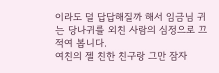이라도 덜 답답해질까 해서 임금님 귀는 당나귀를 외친 사람의 심정으로 끄적여 봅니다.
여친의 젤 친한 친구랑 그만 잠자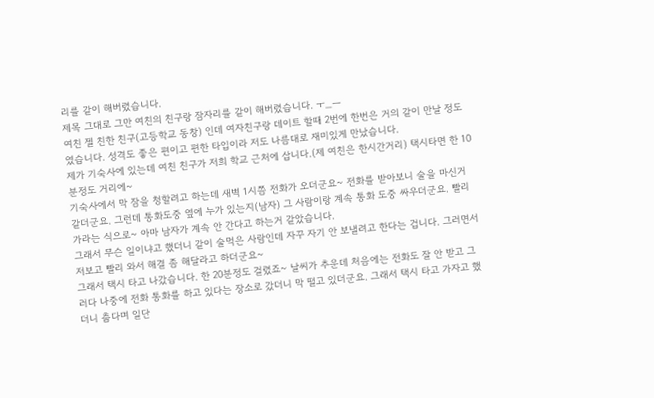리를 같이 해버렸습니다.
제목 그대로 그만 여친의 친구랑 잠자리를 같이 해버렸습니다. ㅜ_ㅡ
여친 젤 친한 친구(고등학교 동창) 인데 여자친구랑 데이트 할때 2번에 한번은 거의 같이 만날 정도 였습니다. 성격도 좋은 편이고 편한 타입이라 저도 나름대로 재미있게 만났습니다.
제가 기숙사에 있는데 여친 친구가 저희 학교 근처에 삽니다.(제 여친은 한시간거리) 택시타면 한 10분정도 거리에~
기숙사에서 막 잠을 청할려고 하는데 새벽 1시쯤 전화가 오더군요~ 전화를 받아보니 술을 마신거 같더군요. 그런데 통화도중 옆에 누가 있는지(남자) 그 사람이랑 계속 통화 도중 싸우더군요. 빨리 가라는 식으로~ 아마 남자가 계속 안 간다고 하는거 같았습니다.
그래서 무슨 일이냐고 했더니 같이 술먹은 사람인데 자꾸 자기 안 보낼려고 한다는 겁니다. 그러면서 저보고 빨리 와서 해결 좀 해달라고 하더군요~
그래서 택시 타고 나갔습니다. 한 20분정도 걸렸죠~ 날씨가 추운데 처음에는 전화도 잘 안 받고 그러다 나중에 전화 통화를 하고 있다는 장소로 갔더니 막 떨고 있더군요. 그래서 택시 타고 가자고 했더니 춥다며 일단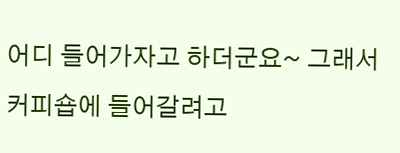어디 들어가자고 하더군요~ 그래서 커피숍에 들어갈려고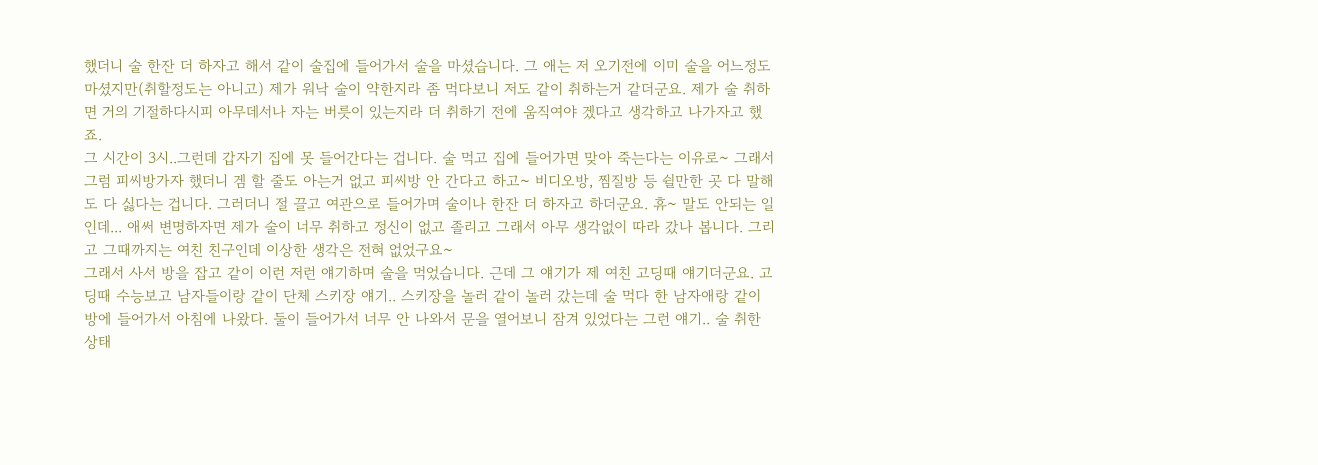했더니 술 한잔 더 하자고 해서 같이 술집에 들어가서 술을 마셨습니다. 그 애는 저 오기전에 이미 술을 어느정도 마셨지만(취할정도는 아니고) 제가 워낙 술이 약한지라 좀 먹다보니 저도 같이 취하는거 같더군요. 제가 술 취하면 거의 기절하다시피 아무데서나 자는 버릇이 있는지라 더 취하기 전에 움직여야 겠다고 생각하고 나가자고 했죠.
그 시간이 3시..그런데 갑자기 집에 못 들어간다는 겁니다. 술 먹고 집에 들어가면 맞아 죽는다는 이유로~ 그래서 그럼 피씨방가자 했더니 겜 할 줄도 아는거 없고 피씨방 안 간다고 하고~ 비디오방, 찜질방 등 쉴만한 곳 다 말해도 다 싫다는 겁니다. 그러더니 절 끌고 여관으로 들어가며 술이나 한잔 더 하자고 하더군요. 휴~ 말도 안되는 일인데... 애써 변명하자면 제가 술이 너무 취하고 정신이 없고 졸리고 그래서 아무 생각없이 따라 갔나 봅니다. 그리고 그때까지는 여친 친구인데 이상한 생각은 전혀 없었구요~
그래서 사서 방을 잡고 같이 이런 저런 얘기하며 술을 먹었습니다. 근데 그 얘기가 제 여친 고딩때 얘기더군요. 고딩때 수능보고 남자들이랑 같이 단체 스키장 얘기.. 스키장을 놀러 같이 놀러 갔는데 술 먹다 한 남자애랑 같이 방에 들어가서 아침에 나왔다. 둘이 들어가서 너무 안 나와서 문을 열어보니 잠겨 있었다는 그런 얘기.. 술 취한 상태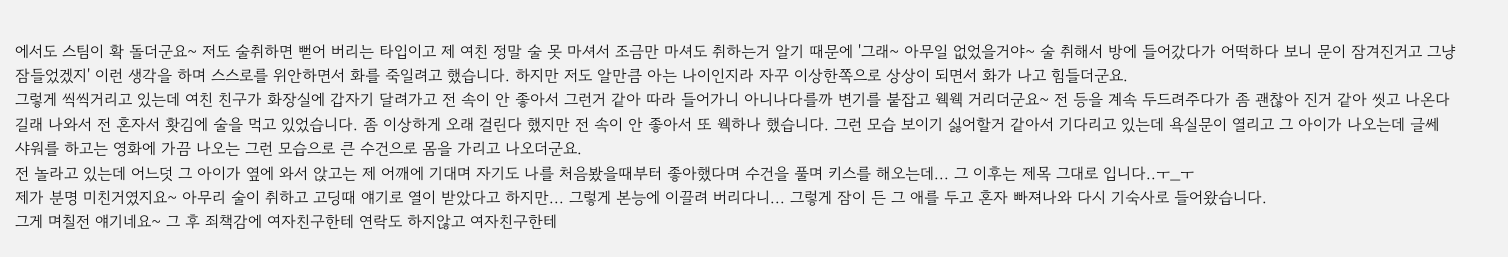에서도 스팀이 확 돌더군요~ 저도 술취하면 뻗어 버리는 타입이고 제 여친 정말 술 못 마셔서 조금만 마셔도 취하는거 알기 때문에 '그래~ 아무일 없었을거야~ 술 취해서 방에 들어갔다가 어떡하다 보니 문이 잠겨진거고 그냥 잠들었겠지' 이런 생각을 하며 스스로를 위안하면서 화를 죽일려고 했습니다. 하지만 저도 알만큼 아는 나이인지라 자꾸 이상한쪽으로 상상이 되면서 화가 나고 힘들더군요.
그렇게 씩씩거리고 있는데 여친 친구가 화장실에 갑자기 달려가고 전 속이 안 좋아서 그런거 같아 따라 들어가니 아니나다를까 변기를 붙잡고 웩웩 거리더군요~ 전 등을 계속 두드려주다가 좀 괜찮아 진거 같아 씻고 나온다길래 나와서 전 혼자서 홧김에 술을 먹고 있었습니다. 좀 이상하게 오래 걸린다 했지만 전 속이 안 좋아서 또 웩하나 했습니다. 그런 모습 보이기 싫어할거 같아서 기다리고 있는데 욕실문이 열리고 그 아이가 나오는데 글쎄 샤워를 하고는 영화에 가끔 나오는 그런 모습으로 큰 수건으로 몸을 가리고 나오더군요.
전 놀라고 있는데 어느덧 그 아이가 옆에 와서 앉고는 제 어깨에 기대며 자기도 나를 처음봤을때부터 좋아했다며 수건을 풀며 키스를 해오는데... 그 이후는 제목 그대로 입니다..ㅜ_ㅜ
제가 분명 미친거였지요~ 아무리 술이 취하고 고딩때 얘기로 열이 받았다고 하지만... 그렇게 본능에 이끌려 버리다니... 그렇게 잠이 든 그 애를 두고 혼자 빠져나와 다시 기숙사로 들어왔습니다.
그게 며칠전 얘기네요~ 그 후 죄책감에 여자친구한테 연락도 하지않고 여자친구한테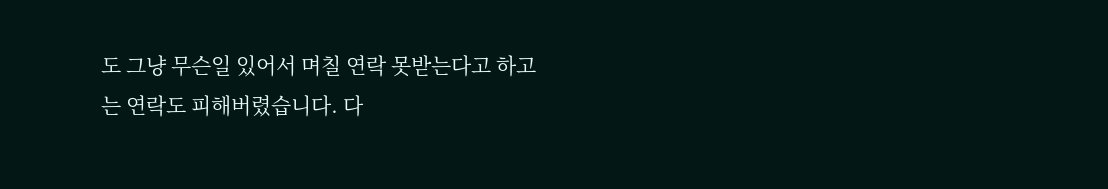도 그냥 무슨일 있어서 며칠 연락 못받는다고 하고는 연락도 피해버렸습니다. 다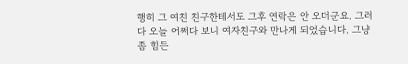행히 그 여친 친구한테서도 그후 연락은 안 오더군요. 그러다 오늘 어쩌다 보니 여자친구와 만나게 되었습니다. 그냥 좀 힘든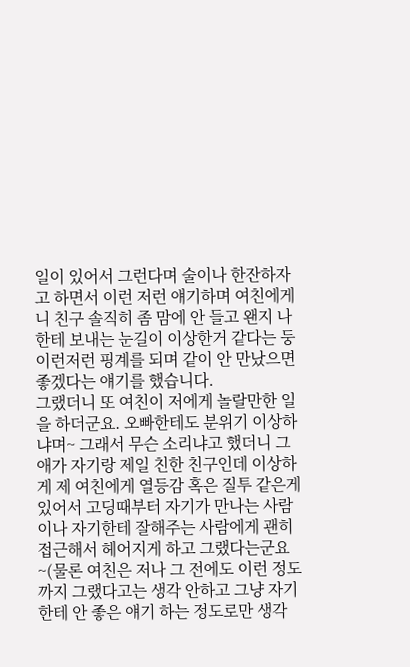일이 있어서 그런다며 술이나 한잔하자고 하면서 이런 저런 얘기하며 여친에게 니 친구 솔직히 좀 맘에 안 들고 왠지 나한테 보내는 눈길이 이상한거 같다는 둥 이런저런 핑계를 되며 같이 안 만났으면 좋겠다는 얘기를 했습니다.
그랬더니 또 여친이 저에게 놀랄만한 일을 하더군요. 오빠한테도 분위기 이상하냐며~ 그래서 무슨 소리냐고 했더니 그 애가 자기랑 제일 친한 친구인데 이상하게 제 여친에게 열등감 혹은 질투 같은게 있어서 고딩때부터 자기가 만나는 사람이나 자기한테 잘해주는 사람에게 괜히 접근해서 헤어지게 하고 그랬다는군요~(물론 여친은 저나 그 전에도 이런 정도까지 그랬다고는 생각 안하고 그냥 자기한테 안 좋은 얘기 하는 정도로만 생각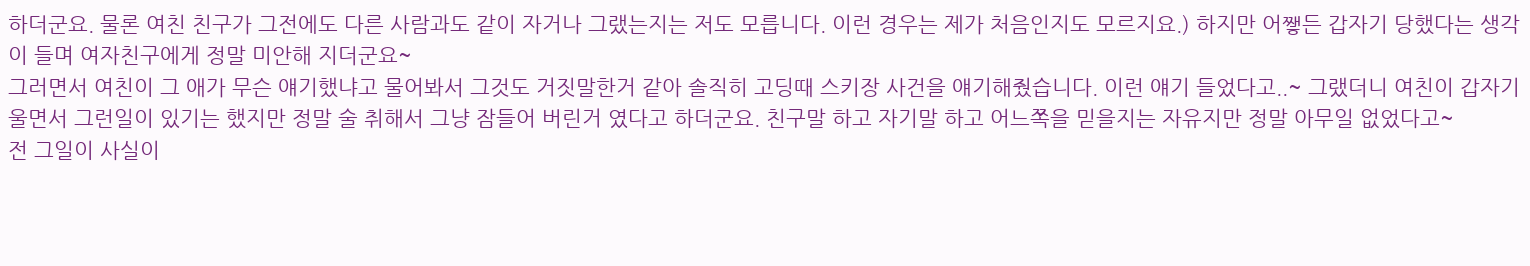하더군요. 물론 여친 친구가 그전에도 다른 사람과도 같이 자거나 그랬는지는 저도 모릅니다. 이런 경우는 제가 처음인지도 모르지요.) 하지만 어쨓든 갑자기 당했다는 생각이 들며 여자친구에게 정말 미안해 지더군요~
그러면서 여친이 그 애가 무슨 얘기했냐고 물어봐서 그것도 거짓말한거 같아 솔직히 고딩때 스키장 사건을 얘기해줬습니다. 이런 얘기 들었다고..~ 그랬더니 여친이 갑자기 울면서 그런일이 있기는 했지만 정말 술 취해서 그냥 잠들어 버린거 였다고 하더군요. 친구말 하고 자기말 하고 어느쪽을 믿을지는 자유지만 정말 아무일 없었다고~
전 그일이 사실이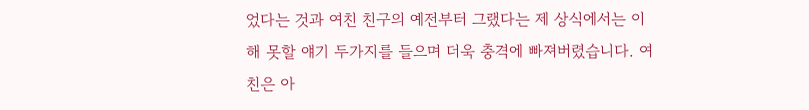었다는 것과 여친 친구의 예전부터 그랬다는 제 상식에서는 이해 못할 얘기 두가지를 들으며 더욱 충격에 빠져버렸습니다. 여친은 아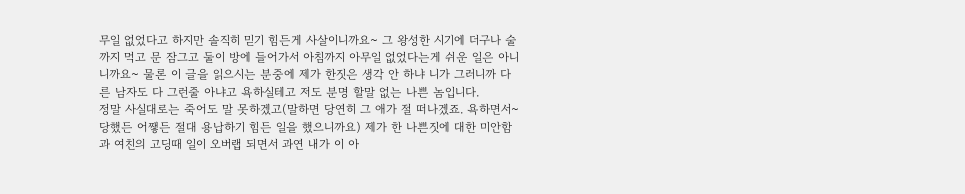무일 없었다고 하지만 솔직히 믿기 힘든게 사살이니까요~ 그 왕성한 시기에 더구나 술까지 먹고 문 잠그고 둘이 방에 들어가서 아침까지 아무일 없었다는게 쉬운 일은 아니니까요~ 물론 이 글을 읽으시는 분중에 제가 한짓은 생각 안 하냐 니가 그러니까 다른 남자도 다 그런줄 아냐고 욕하실테고 저도 분명 할말 없는 나쁜 놈입니다.
정말 사실대로는 죽어도 말 못하겠고(말하면 당연히 그 애가 절 떠나겠죠. 욕하면서~당했든 어쨓든 절대 용납하기 힘든 일을 했으니까요) 제가 한 나쁜짓에 대한 미안함과 여친의 고딩때 일이 오버랩 되면서 과연 내가 이 아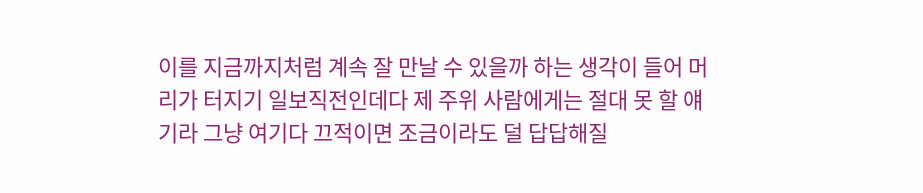이를 지금까지처럼 계속 잘 만날 수 있을까 하는 생각이 들어 머리가 터지기 일보직전인데다 제 주위 사람에게는 절대 못 할 얘기라 그냥 여기다 끄적이면 조금이라도 덜 답답해질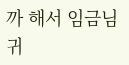까 해서 임금님 귀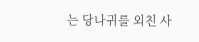는 당나귀를 외친 사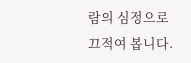람의 심정으로 끄적여 봅니다.